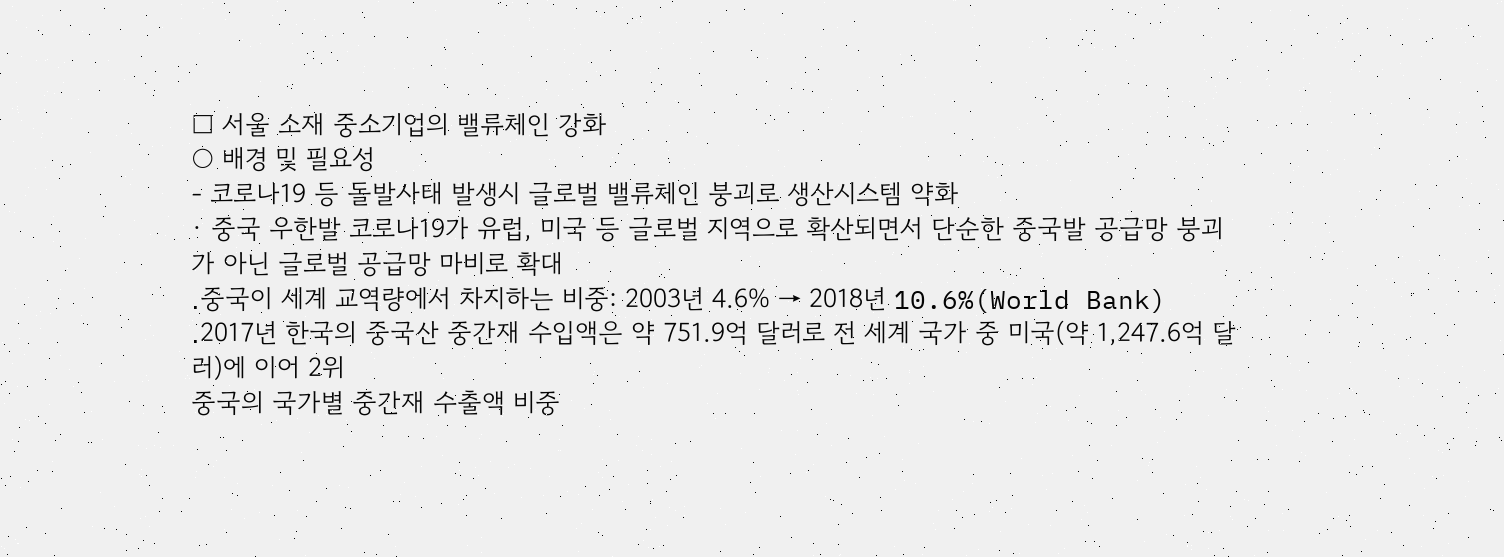□ 서울 소재 중소기업의 밸류체인 강화
○ 배경 및 필요성
- 코로나19 등 돌발사태 발생시 글로벌 밸류체인 붕괴로 생산시스템 약화
∙ 중국 우한발 코로나19가 유럽, 미국 등 글로벌 지역으로 확산되면서 단순한 중국발 공급망 붕괴가 아닌 글로벌 공급망 마비로 확대
․중국이 세계 교역량에서 차지하는 비중: 2003년 4.6% → 2018년 10.6%(World Bank)
․2017년 한국의 중국산 중간재 수입액은 약 751.9억 달러로 전 세계 국가 중 미국(약 1,247.6억 달러)에 이어 2위
중국의 국가별 중간재 수출액 비중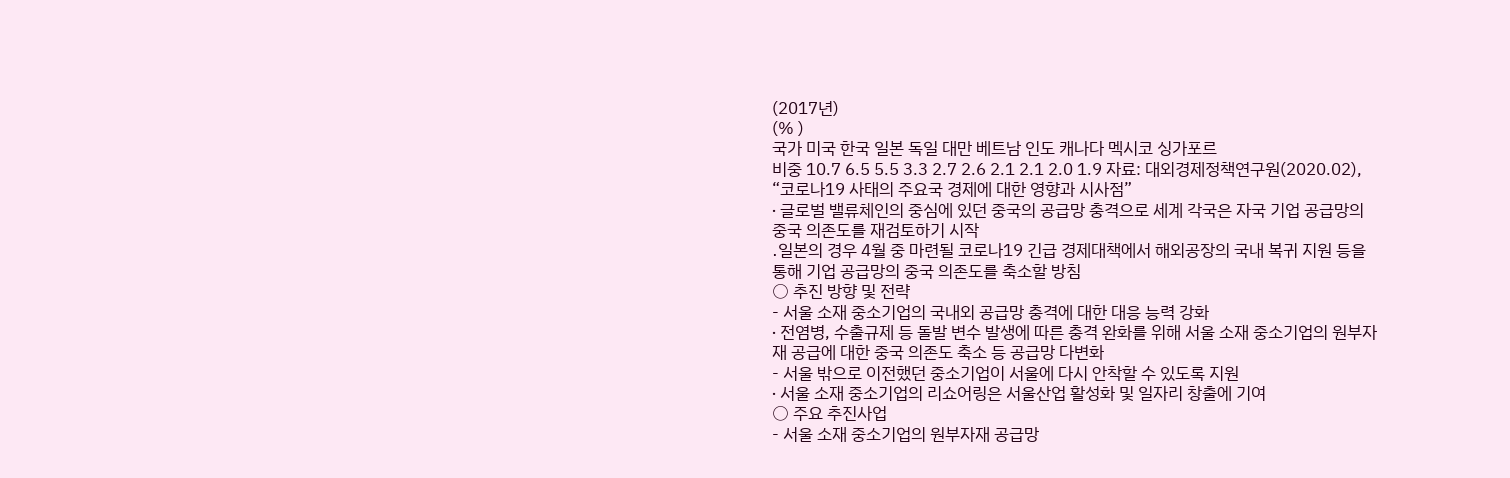(2017년)
(% )
국가 미국 한국 일본 독일 대만 베트남 인도 캐나다 멕시코 싱가포르
비중 10.7 6.5 5.5 3.3 2.7 2.6 2.1 2.1 2.0 1.9 자료: 대외경제정책연구원(2020.02), “코로나19 사태의 주요국 경제에 대한 영향과 시사점”
∙ 글로벌 밸류체인의 중심에 있던 중국의 공급망 충격으로 세계 각국은 자국 기업 공급망의 중국 의존도를 재검토하기 시작
․일본의 경우 4월 중 마련될 코로나19 긴급 경제대책에서 해외공장의 국내 복귀 지원 등을 통해 기업 공급망의 중국 의존도를 축소할 방침
○ 추진 방향 및 전략
- 서울 소재 중소기업의 국내외 공급망 충격에 대한 대응 능력 강화
∙ 전염병, 수출규제 등 돌발 변수 발생에 따른 충격 완화를 위해 서울 소재 중소기업의 원부자재 공급에 대한 중국 의존도 축소 등 공급망 다변화
- 서울 밖으로 이전했던 중소기업이 서울에 다시 안착할 수 있도록 지원
∙ 서울 소재 중소기업의 리쇼어링은 서울산업 활성화 및 일자리 창출에 기여
○ 주요 추진사업
- 서울 소재 중소기업의 원부자재 공급망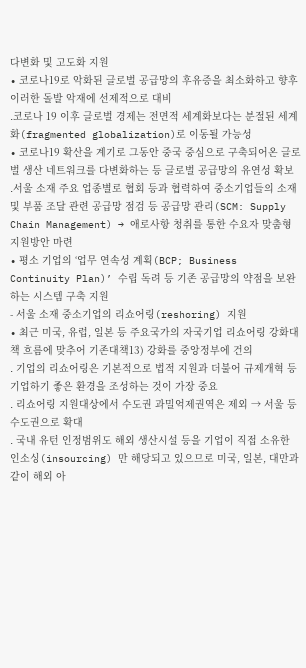다변화 및 고도화 지원
∙ 코로나19로 악화된 글로벌 공급망의 후유증을 최소화하고 향후 이러한 돌발 악재에 선제적으로 대비
․코로나 19 이후 글로벌 경제는 전면적 세계화보다는 분절된 세계화(fragmented globalization)로 이동될 가능성
∙ 코로나19 확산을 계기로 그동안 중국 중심으로 구축되어온 글로벌 생산 네트워크를 다변화하는 등 글로벌 공급망의 유연성 확보
․서울 소재 주요 업종별로 협회 등과 협력하여 중소기업들의 소재 및 부품 조달 관련 공급망 점검 등 공급망 관리(SCM: Supply Chain Management) → 애로사항 청취를 통한 수요자 맞춤형 지원방안 마련
∙ 평소 기업의 ‘업무 연속성 계획(BCP; Business Continuity Plan)’ 수립 독려 등 기존 공급망의 약점을 보완하는 시스템 구축 지원
- 서울 소재 중소기업의 리쇼어링(reshoring) 지원
∙ 최근 미국, 유럽, 일본 등 주요국가의 자국기업 리쇼어링 강화대책 흐름에 맞추어 기존대책13) 강화를 중앙정부에 건의
․ 기업의 리쇼어링은 기본적으로 법적 지원과 더불어 규제개혁 등 기업하기 좋은 환경을 조성하는 것이 가장 중요
․ 리쇼어링 지원대상에서 수도권 과밀억제권역은 제외 → 서울 등 수도권으로 확대
․ 국내 유턴 인정범위도 해외 생산시설 등을 기업이 직접 소유한 인소싱(insourcing) 만 해당되고 있으므로 미국, 일본, 대만과 같이 해외 아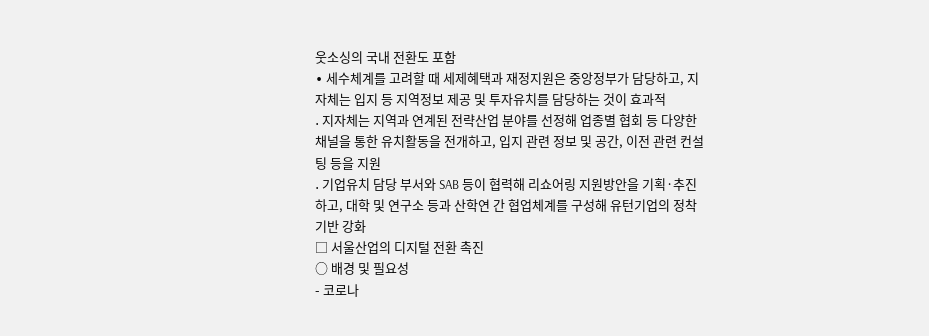웃소싱의 국내 전환도 포함
∙ 세수체계를 고려할 때 세제혜택과 재정지원은 중앙정부가 담당하고, 지자체는 입지 등 지역정보 제공 및 투자유치를 담당하는 것이 효과적
․ 지자체는 지역과 연계된 전략산업 분야를 선정해 업종별 협회 등 다양한 채널을 통한 유치활동을 전개하고, 입지 관련 정보 및 공간, 이전 관련 컨설팅 등을 지원
․ 기업유치 담당 부서와 SAB 등이 협력해 리쇼어링 지원방안을 기획·추진하고, 대학 및 연구소 등과 산학연 간 협업체계를 구성해 유턴기업의 정착기반 강화
□ 서울산업의 디지털 전환 촉진
○ 배경 및 필요성
- 코로나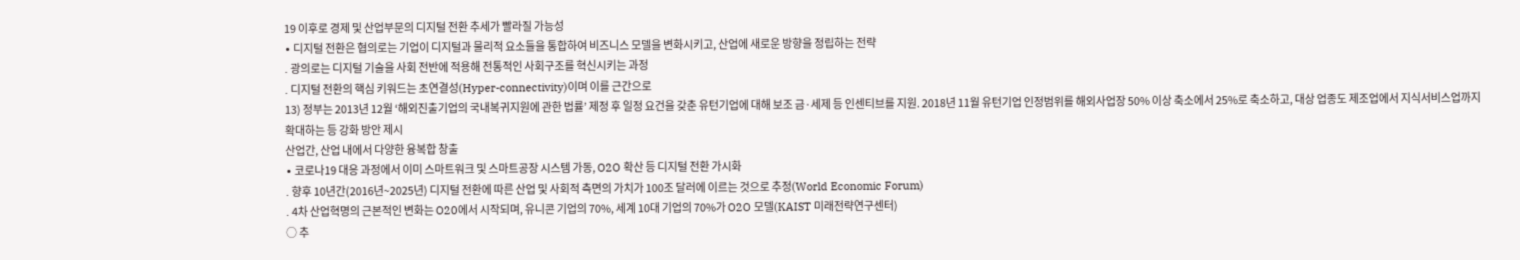19 이후로 경제 및 산업부문의 디지털 전환 추세가 빨라질 가능성
∙ 디지털 전환은 협의로는 기업이 디지털과 물리적 요소들을 통합하여 비즈니스 모델을 변화시키고, 산업에 새로운 방향을 정립하는 전략
․ 광의로는 디지털 기술을 사회 전반에 적용해 전통적인 사회구조를 혁신시키는 과정
․ 디지털 전환의 핵심 키워드는 초연결성(Hyper-connectivity)이며 이를 근간으로
13) 정부는 2013년 12월 ‘해외진출기업의 국내복귀지원에 관한 법률’ 제정 후 일정 요건을 갖춘 유턴기업에 대해 보조 금·세제 등 인센티브를 지원. 2018년 11월 유턴기업 인정범위를 해외사업장 50% 이상 축소에서 25%로 축소하고, 대상 업종도 제조업에서 지식서비스업까지 확대하는 등 강화 방안 제시
산업간, 산업 내에서 다양한 융복합 창출
∙ 코로나19 대응 과정에서 이미 스마트워크 및 스마트공장 시스템 가동, O2O 확산 등 디지털 전환 가시화
․ 향후 10년간(2016년~2025년) 디지털 전환에 따른 산업 및 사회적 측면의 가치가 100조 달러에 이르는 것으로 추정(World Economic Forum)
․ 4차 산업혁명의 근본적인 변화는 O20에서 시작되며, 유니콘 기업의 70%, 세계 10대 기업의 70%가 O2O 모델(KAIST 미래전략연구센터)
○ 추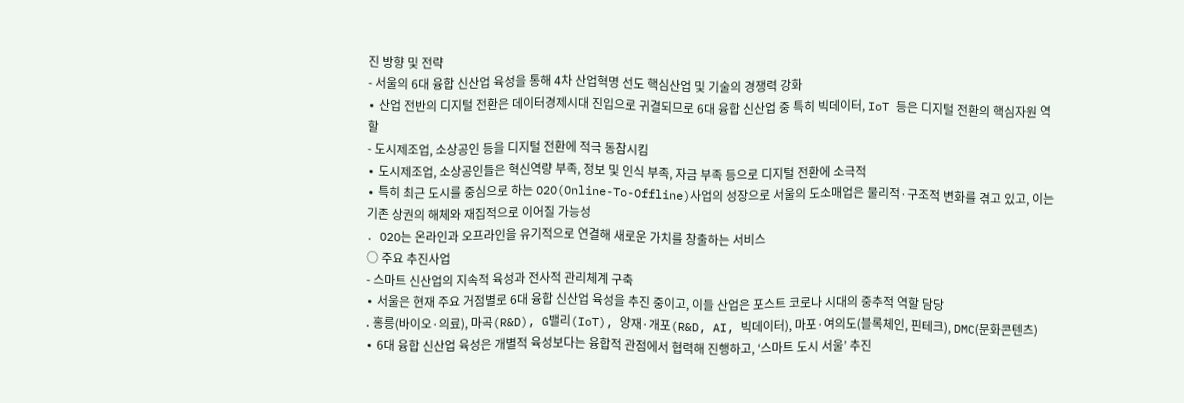진 방향 및 전략
- 서울의 6대 융합 신산업 육성을 통해 4차 산업혁명 선도 핵심산업 및 기술의 경쟁력 강화
∙ 산업 전반의 디지털 전환은 데이터경제시대 진입으로 귀결되므로 6대 융합 신산업 중 특히 빅데이터, IoT 등은 디지털 전환의 핵심자원 역할
- 도시제조업, 소상공인 등을 디지털 전환에 적극 동참시킴
∙ 도시제조업, 소상공인들은 혁신역량 부족, 정보 및 인식 부족, 자금 부족 등으로 디지털 전환에 소극적
∙ 특히 최근 도시를 중심으로 하는 O2O(Online-To-Offline)사업의 성장으로 서울의 도소매업은 물리적·구조적 변화를 겪고 있고, 이는 기존 상권의 해체와 재집적으로 이어질 가능성
․ O2O는 온라인과 오프라인을 유기적으로 연결해 새로운 가치를 창출하는 서비스
○ 주요 추진사업
- 스마트 신산업의 지속적 육성과 전사적 관리체계 구축
∙ 서울은 현재 주요 거점별로 6대 융합 신산업 육성을 추진 중이고, 이들 산업은 포스트 코로나 시대의 중추적 역할 담당
․ 홍릉(바이오·의료), 마곡(R&D), G밸리(IoT), 양재·개포(R&D, AI, 빅데이터), 마포·여의도(블록체인, 핀테크), DMC(문화콘텐츠)
∙ 6대 융합 신산업 육성은 개별적 육성보다는 융합적 관점에서 협력해 진행하고, ‘스마트 도시 서울’ 추진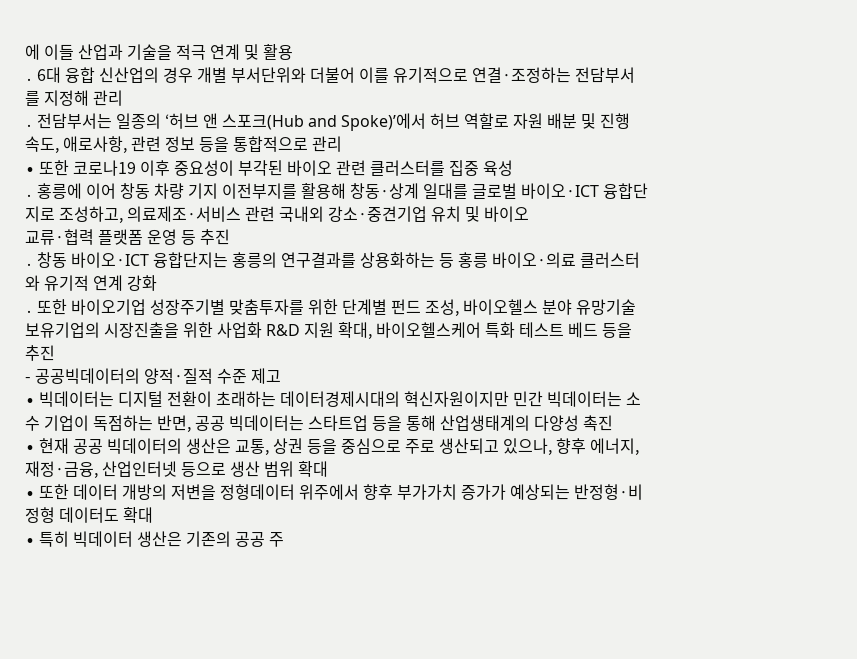에 이들 산업과 기술을 적극 연계 및 활용
․ 6대 융합 신산업의 경우 개별 부서단위와 더불어 이를 유기적으로 연결·조정하는 전담부서를 지정해 관리
․ 전담부서는 일종의 ‘허브 앤 스포크(Hub and Spoke)’에서 허브 역할로 자원 배분 및 진행 속도, 애로사항, 관련 정보 등을 통합적으로 관리
∙ 또한 코로나19 이후 중요성이 부각된 바이오 관련 클러스터를 집중 육성
․ 홍릉에 이어 창동 차량 기지 이전부지를 활용해 창동·상계 일대를 글로벌 바이오·ICT 융합단지로 조성하고, 의료제조·서비스 관련 국내외 강소·중견기업 유치 및 바이오
교류·협력 플랫폼 운영 등 추진
․ 창동 바이오·ICT 융합단지는 홍릉의 연구결과를 상용화하는 등 홍릉 바이오·의료 클러스터와 유기적 연계 강화
․ 또한 바이오기업 성장주기별 맞춤투자를 위한 단계별 펀드 조성, 바이오헬스 분야 유망기술 보유기업의 시장진출을 위한 사업화 R&D 지원 확대, 바이오헬스케어 특화 테스트 베드 등을 추진
- 공공빅데이터의 양적·질적 수준 제고
∙ 빅데이터는 디지털 전환이 초래하는 데이터경제시대의 혁신자원이지만 민간 빅데이터는 소수 기업이 독점하는 반면, 공공 빅데이터는 스타트업 등을 통해 산업생태계의 다양성 촉진
∙ 현재 공공 빅데이터의 생산은 교통, 상권 등을 중심으로 주로 생산되고 있으나, 향후 에너지, 재정·금융, 산업인터넷 등으로 생산 범위 확대
∙ 또한 데이터 개방의 저변을 정형데이터 위주에서 향후 부가가치 증가가 예상되는 반정형·비정형 데이터도 확대
∙ 특히 빅데이터 생산은 기존의 공공 주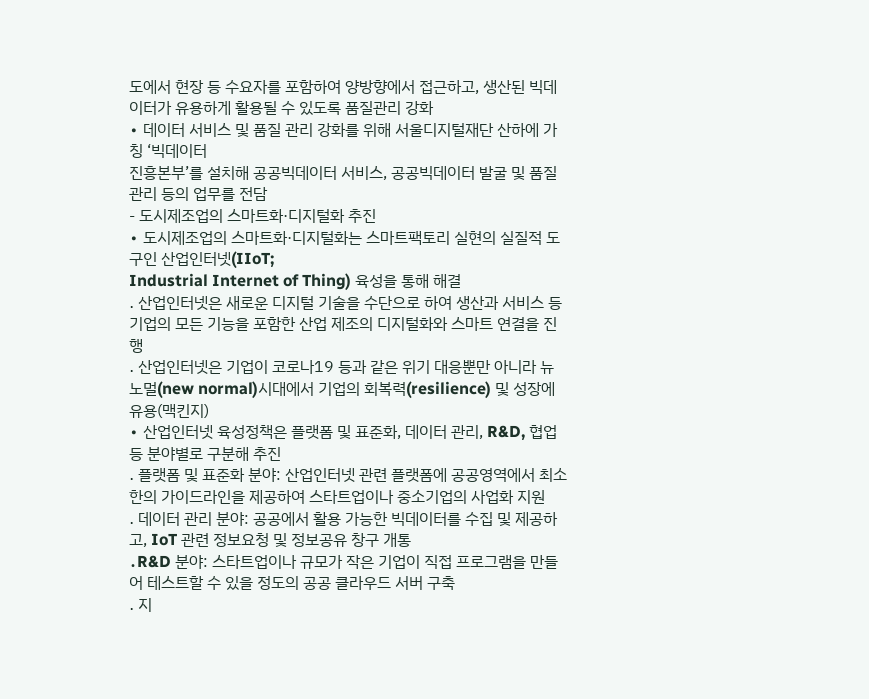도에서 현장 등 수요자를 포함하여 양방향에서 접근하고, 생산된 빅데이터가 유용하게 활용될 수 있도록 품질관리 강화
∙ 데이터 서비스 및 품질 관리 강화를 위해 서울디지털재단 산하에 가칭 ‘빅데이터
진흥본부’를 설치해 공공빅데이터 서비스, 공공빅데이터 발굴 및 품질 관리 등의 업무를 전담
- 도시제조업의 스마트화·디지털화 추진
∙ 도시제조업의 스마트화·디지털화는 스마트팩토리 실현의 실질적 도구인 산업인터넷(IIoT;
Industrial Internet of Thing) 육성을 통해 해결
․ 산업인터넷은 새로운 디지털 기술을 수단으로 하여 생산과 서비스 등 기업의 모든 기능을 포함한 산업 제조의 디지털화와 스마트 연결을 진행
․ 산업인터넷은 기업이 코로나19 등과 같은 위기 대응뿐만 아니라 뉴노멀(new normal)시대에서 기업의 회복력(resilience) 및 성장에 유용(맥킨지)
∙ 산업인터넷 육성정책은 플랫폼 및 표준화, 데이터 관리, R&D, 협업 등 분야별로 구분해 추진
․ 플랫폼 및 표준화 분야: 산업인터넷 관련 플랫폼에 공공영역에서 최소한의 가이드라인을 제공하여 스타트업이나 중소기업의 사업화 지원
․ 데이터 관리 분야: 공공에서 활용 가능한 빅데이터를 수집 및 제공하고, IoT 관련 정보요청 및 정보공유 창구 개통
․R&D 분야: 스타트업이나 규모가 작은 기업이 직접 프로그램을 만들어 테스트할 수 있을 정도의 공공 클라우드 서버 구축
․ 지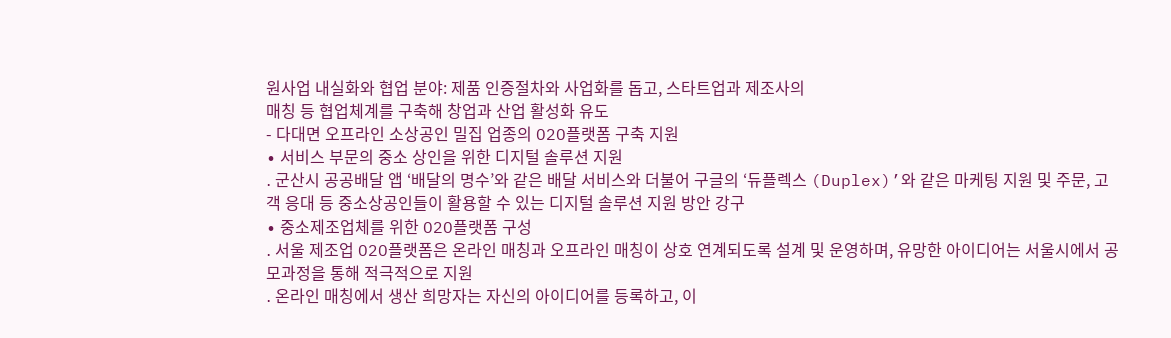원사업 내실화와 협업 분야: 제품 인증절차와 사업화를 돕고, 스타트업과 제조사의
매칭 등 협업체계를 구축해 창업과 산업 활성화 유도
- 다대면 오프라인 소상공인 밀집 업종의 O2O플랫폼 구축 지원
∙ 서비스 부문의 중소 상인을 위한 디지털 솔루션 지원
․ 군산시 공공배달 앱 ‘배달의 명수’와 같은 배달 서비스와 더불어 구글의 ‘듀플렉스 (Duplex)’와 같은 마케팅 지원 및 주문, 고객 응대 등 중소상공인들이 활용할 수 있는 디지털 솔루션 지원 방안 강구
∙ 중소제조업체를 위한 O2O플랫폼 구성
․ 서울 제조업 O2O플랫폼은 온라인 매칭과 오프라인 매칭이 상호 연계되도록 설계 및 운영하며, 유망한 아이디어는 서울시에서 공모과정을 통해 적극적으로 지원
․ 온라인 매칭에서 생산 희망자는 자신의 아이디어를 등록하고, 이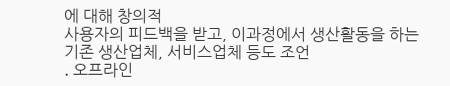에 대해 창의적
사용자의 피드백을 받고, 이과정에서 생산활동을 하는 기존 생산업체, 서비스업체 등도 조언
․ 오프라인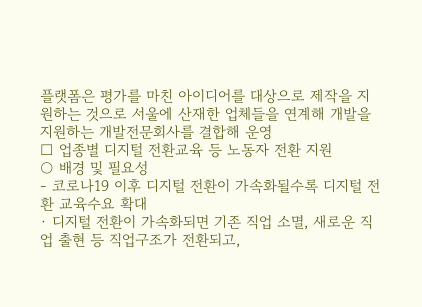플랫폼은 평가를 마친 아이디어를 대상으로 제작을 지원하는 것으로 서울에 산재한 업체들을 연계해 개발을 지원하는 개발전문회사를 결합해 운영
□ 업종별 디지털 전환교육 등 노동자 전환 지원
○ 배경 및 필요성
- 코로나19 이후 디지털 전환이 가속화될수록 디지털 전환 교육수요 확대
∙ 디지털 전환이 가속화되면 기존 직업 소멸, 새로운 직업 출현 등 직업구조가 전환되고,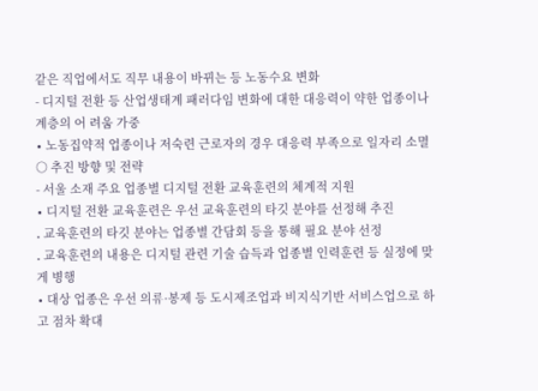같은 직업에서도 직무 내용이 바뀌는 등 노동수요 변화
- 디지털 전환 등 산업생태계 패러다임 변화에 대한 대응력이 약한 업종이나 계층의 어 려움 가중
∙ 노동집약적 업종이나 저숙련 근로자의 경우 대응력 부족으로 일자리 소멸
○ 추진 방향 및 전략
- 서울 소재 주요 업종별 디지털 전환 교육훈련의 체계적 지원
∙ 디지털 전환 교육훈련은 우선 교육훈련의 타깃 분야를 선정해 추진
․ 교육훈련의 타깃 분야는 업종별 간담회 등을 통해 필요 분야 선정
․ 교육훈련의 내용은 디지털 관련 기술 습득과 업종별 인력훈련 등 실정에 맞게 병행
∙ 대상 업종은 우선 의류·봉제 등 도시제조업과 비지식기반 서비스업으로 하고 점차 확대